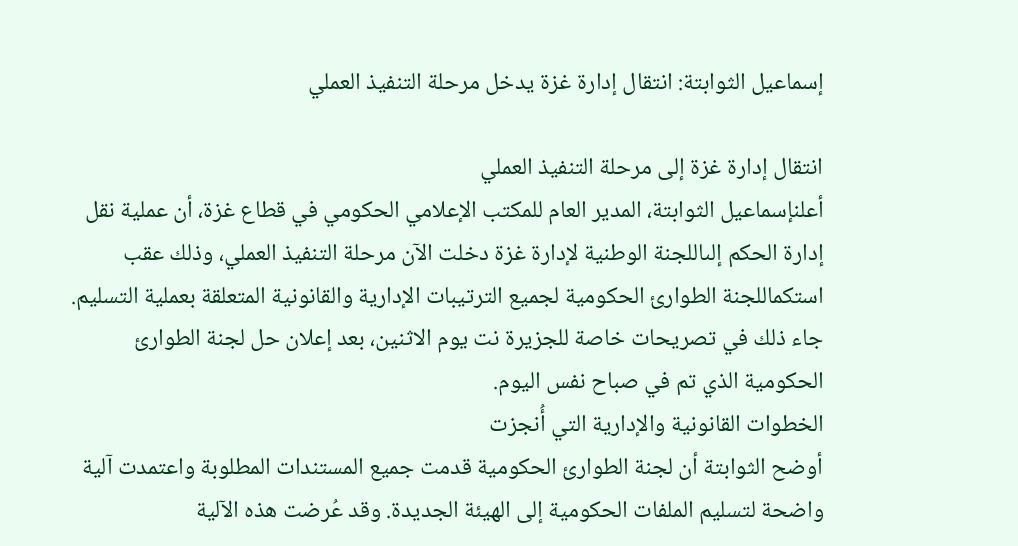إسماعيل الثوابتة: انتقال إدارة غزة يدخل مرحلة التنفيذ العملي

انتقال إدارة غزة إلى مرحلة التنفيذ العملي
أعلنإسماعيل الثوابتة، المدير العام للمكتب الإعلامي الحكومي في قطاع غزة، أن عملية نقل إدارة الحكم إلىاللجنة الوطنية لإدارة غزة دخلت الآن مرحلة التنفيذ العملي، وذلك عقب استكماللجنة الطوارئ الحكومية لجميع الترتيبات الإدارية والقانونية المتعلقة بعملية التسليم. جاء ذلك في تصريحات خاصة للجزيرة نت يوم الاثنين، بعد إعلان حل لجنة الطوارئ الحكومية الذي تم في صباح نفس اليوم.
الخطوات القانونية والإدارية التي أُنجزت
أوضح الثوابتة أن لجنة الطوارئ الحكومية قدمت جميع المستندات المطلوبة واعتمدت آلية واضحة لتسليم الملفات الحكومية إلى الهيئة الجديدة. وقد عُرضت هذه الآلية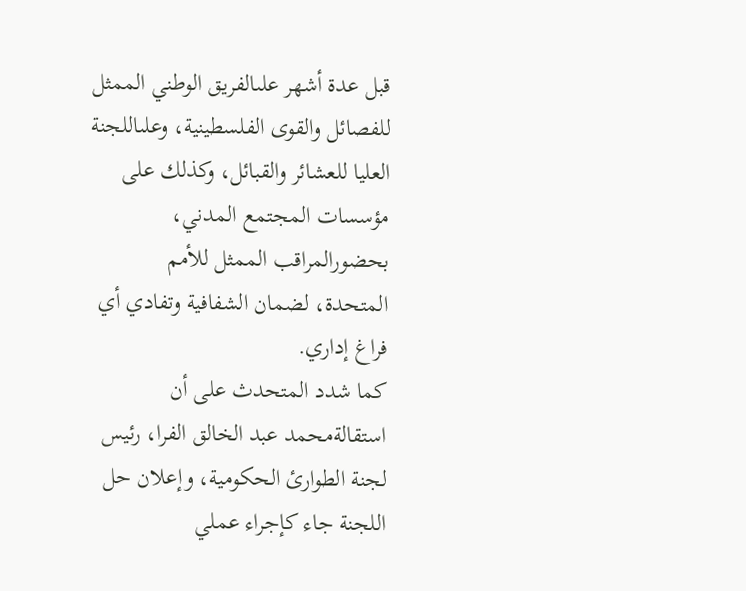قبل عدة أشهر علىالفريق الوطني الممثل للفصائل والقوى الفلسطينية، وعلىاللجنة العليا للعشائر والقبائل، وكذلك على مؤسسات المجتمع المدني، بحضورالمراقب الممثل للأمم المتحدة، لضمان الشفافية وتفادي أي فراغ إداري.
كما شدد المتحدث على أن استقالةمحمد عبد الخالق الفرا، رئيس لجنة الطوارئ الحكومية، وإعلان حل اللجنة جاء كإجراء عملي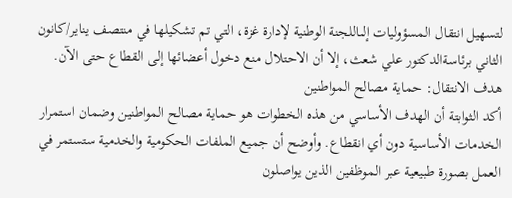لتسهيل انتقال المسؤوليات إلىاللجنة الوطنية لإدارة غزة، التي تم تشكيلها في منتصف يناير/كانون الثاني برئاسةالدكتور علي شعث، إلا أن الاحتلال منع دخول أعضائها إلى القطاع حتى الآن.
هدف الانتقال: حماية مصالح المواطنين
أكد الثوابتة أن الهدف الأساسي من هذه الخطوات هو حماية مصالح المواطنين وضمان استمرار الخدمات الأساسية دون أي انقطاع. وأوضح أن جميع الملفات الحكومية والخدمية ستستمر في العمل بصورة طبيعية عبر الموظفين الذين يواصلون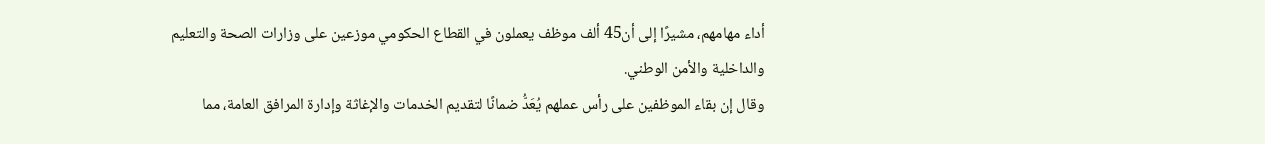أداء مهامهم، مشيرًا إلى أن45 ألف موظف يعملون في القطاع الحكومي موزعين على وزارات الصحة والتعليم والداخلية والأمن الوطني.
وقال إن بقاء الموظفين على رأس عملهم يُعَدُّ ضمانًا لتقديم الخدمات والإغاثة وإدارة المرافق العامة، مما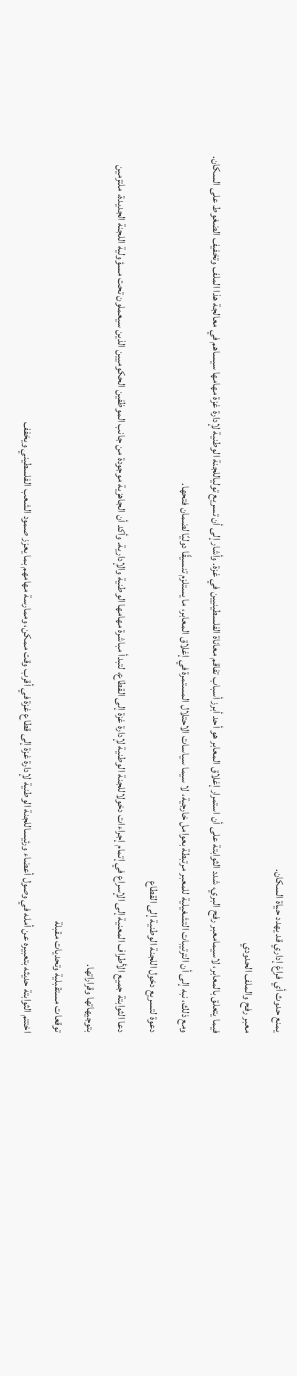يمنع حدوث أي فراغ إداري قد يهدد حياة السكان.
معبر رفح والملف الحدودي
فيما يتعلق بالمعابر، لاسيمامعبر رفح البري، شدد الثوابتة على أن استمرار إغلاق المعابر هو أحد أبرز أسباب تفاقم معاناة الفلسطينيين في غزة. وأشار إلى أن تسريع تولياللجنة الوطنية لإدارة غزة مهامها سيساهم في معالجة هذا الملف وتخفيف الضغوط على السكان.
ومع ذلك، نبه إلى أن الترتيبات التشغيلية للمعبر مرتبطة بعوامل خارجية، لا سيما سياسات الاحتلال المستمرة في إغلاق المعابر، ما يستلزم تنسيقًا دوليًا لضمان فتحها.
دعوة لتسريع دخول اللجنة الوطنية إلى القطاع
دعا الثوابتة جميع الأطراف المعنية إلى الإسراع في إتمام إجراءات دخولاللجنة الوطنية لإدارة غزة إلى القطاع، لتبدأ مباشرة مهامها الوطنية والإدارية. وأكد أن الجاهزية موجودة من جانب الموظفين الحكوميين الذين سيعملون تحت مسؤولية اللجنة الجديدة، ملتزمين بتوجيهاتها وقراراتها.
توقعات مستقبلية وتحديات مقبلة
اختتم الثوابتة حديثه بتعبيره عن أمله في وصول أعضاء ورئيساللجنة الوطنية لإدارة غزة إلى قطاع غزة في أقرب وقت ممكن، وممارسة مهامهم بما يعزز صمود الشعب الفلسطيني ويخفف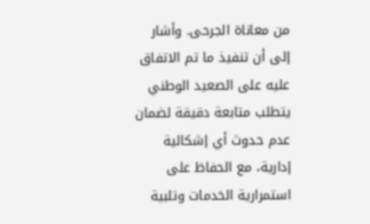من معاناة الجرحى. وأشار إلى أن تنفيذ ما تم الاتفاق عليه على الصعيد الوطني يتطلب متابعة دقيقة لضمان عدم حدوث أي إشكالية إدارية، مع الحفاظ على استمرارية الخدمات وتلبية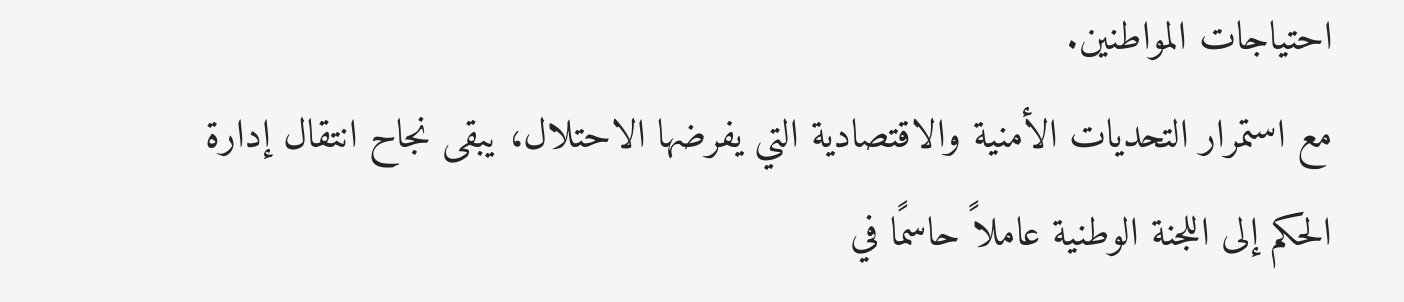احتياجات المواطنين.
مع استمرار التحديات الأمنية والاقتصادية التي يفرضها الاحتلال، يبقى نجاح انتقال إدارة الحكم إلى اللجنة الوطنية عاملاً حاسمًا في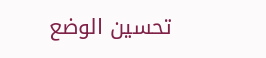تحسين الوضع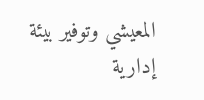المعيشي وتوفير بيئة إدارية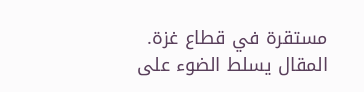مستقرة في قطاع غزة.
المقال يسلط الضوء على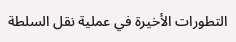التطورات الأخيرة في عملية نقل السلطة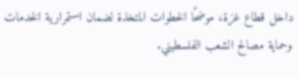داخل قطاع غزة، موضحًا الخطوات المتخذة لضمان استمرارية الخدمات وحماية مصالح الشعب الفلسطيني.